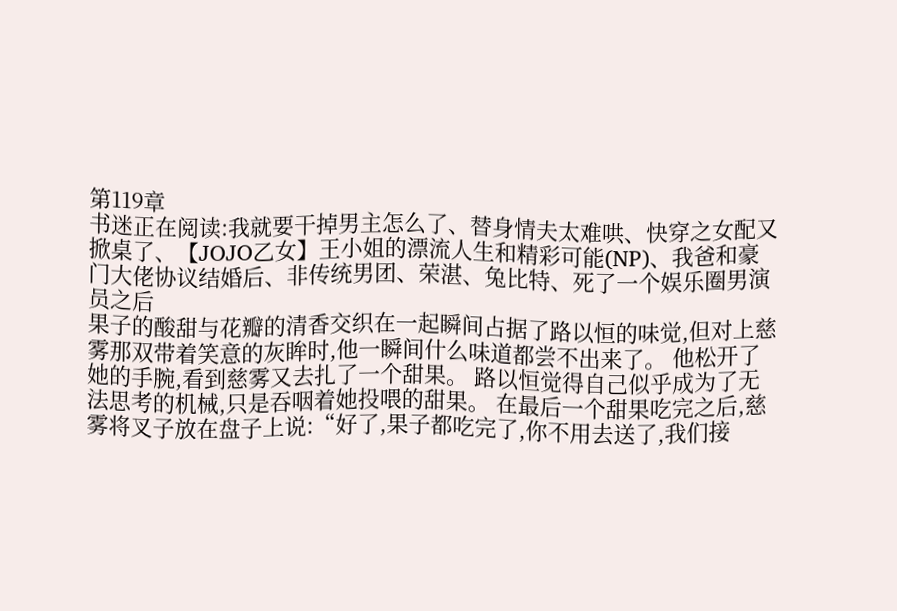第119章
书迷正在阅读:我就要干掉男主怎么了、替身情夫太难哄、快穿之女配又掀桌了、【JOJO乙女】王小姐的漂流人生和精彩可能(NP)、我爸和豪门大佬协议结婚后、非传统男团、荣湛、兔比特、死了一个娱乐圈男演员之后
果子的酸甜与花瓣的清香交织在一起瞬间占据了路以恒的味觉,但对上慈雾那双带着笑意的灰眸时,他一瞬间什么味道都尝不出来了。 他松开了她的手腕,看到慈雾又去扎了一个甜果。 路以恒觉得自己似乎成为了无法思考的机械,只是吞咽着她投喂的甜果。 在最后一个甜果吃完之后,慈雾将叉子放在盘子上说:“好了,果子都吃完了,你不用去送了,我们接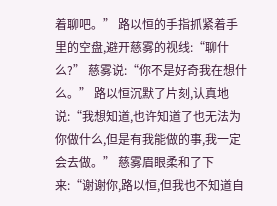着聊吧。” 路以恒的手指抓紧着手里的空盘,避开慈雾的视线:“聊什么?” 慈雾说:“你不是好奇我在想什么。” 路以恒沉默了片刻,认真地说:“我想知道,也许知道了也无法为你做什么,但是有我能做的事,我一定会去做。” 慈雾眉眼柔和了下来:“谢谢你,路以恒,但我也不知道自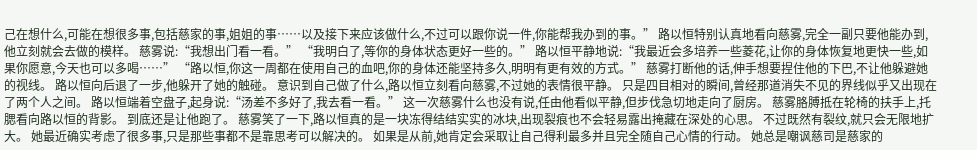己在想什么,可能在想很多事,包括慈家的事,姐姐的事……以及接下来应该做什么,不过可以跟你说一件,你能帮我办到的事。” 路以恒特别认真地看向慈雾,完全一副只要他能办到,他立刻就会去做的模样。 慈雾说:“我想出门看一看。” “我明白了,等你的身体状态更好一些的。” 路以恒平静地说:“我最近会多培养一些菱花,让你的身体恢复地更快一些,如果你愿意,今天也可以多喝……” “路以恒,你这一周都在使用自己的血吧,你的身体还能坚持多久,明明有更有效的方式。” 慈雾打断他的话,伸手想要捏住他的下巴,不让他躲避她的视线。 路以恒向后退了一步,他躲开了她的触碰。 意识到自己做了什么,路以恒立刻看向慈雾,不过她的表情很平静。 只是四目相对的瞬间,曾经那道消失不见的界线似乎又出现在了两个人之间。 路以恒端着空盘子,起身说:“汤差不多好了,我去看一看。” 这一次慈雾什么也没有说,任由他看似平静,但步伐急切地走向了厨房。 慈雾胳膊抵在轮椅的扶手上,托腮看向路以恒的背影。 到底还是让他跑了。 慈雾笑了一下,路以恒真的是一块冻得结结实实的冰块,出现裂痕也不会轻易露出掩藏在深处的心思。 不过既然有裂纹,就只会无限地扩大。 她最近确实考虑了很多事,只是那些事都不是靠思考可以解决的。 如果是从前,她肯定会采取让自己得利最多并且完全随自己心情的行动。 她总是嘲讽慈司是慈家的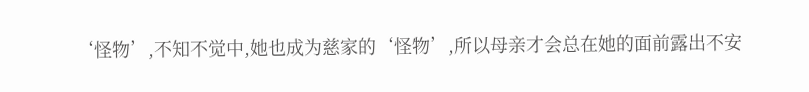‘怪物’,不知不觉中,她也成为慈家的‘怪物’,所以母亲才会总在她的面前露出不安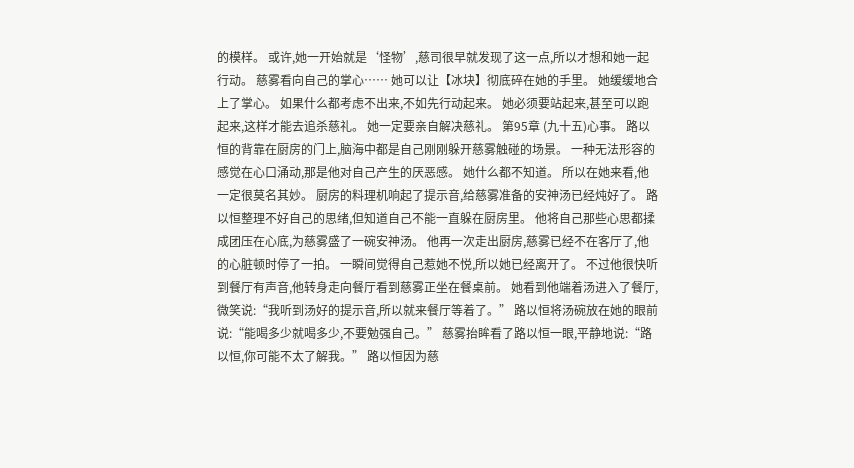的模样。 或许,她一开始就是‘怪物’,慈司很早就发现了这一点,所以才想和她一起行动。 慈雾看向自己的掌心…… 她可以让【冰块】彻底碎在她的手里。 她缓缓地合上了掌心。 如果什么都考虑不出来,不如先行动起来。 她必须要站起来,甚至可以跑起来,这样才能去追杀慈礼。 她一定要亲自解决慈礼。 第95章 (九十五)心事。 路以恒的背靠在厨房的门上,脑海中都是自己刚刚躲开慈雾触碰的场景。 一种无法形容的感觉在心口涌动,那是他对自己产生的厌恶感。 她什么都不知道。 所以在她来看,他一定很莫名其妙。 厨房的料理机响起了提示音,给慈雾准备的安神汤已经炖好了。 路以恒整理不好自己的思绪,但知道自己不能一直躲在厨房里。 他将自己那些心思都揉成团压在心底,为慈雾盛了一碗安神汤。 他再一次走出厨房,慈雾已经不在客厅了,他的心脏顿时停了一拍。 一瞬间觉得自己惹她不悦,所以她已经离开了。 不过他很快听到餐厅有声音,他转身走向餐厅看到慈雾正坐在餐桌前。 她看到他端着汤进入了餐厅,微笑说:“我听到汤好的提示音,所以就来餐厅等着了。” 路以恒将汤碗放在她的眼前说:“能喝多少就喝多少,不要勉强自己。” 慈雾抬眸看了路以恒一眼,平静地说:“路以恒,你可能不太了解我。” 路以恒因为慈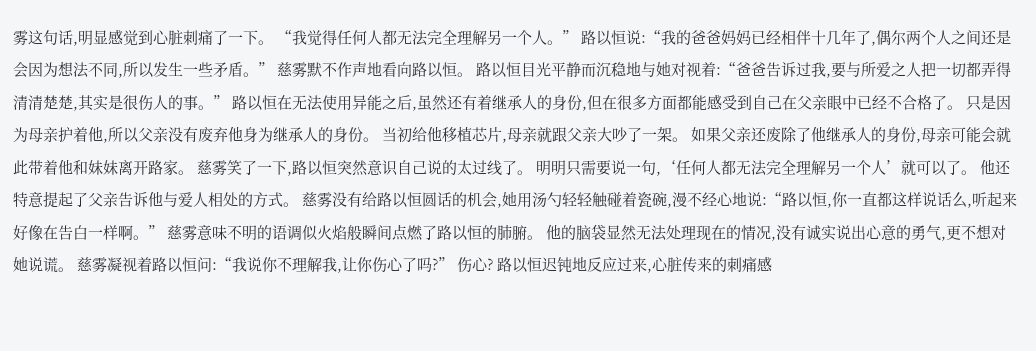雾这句话,明显感觉到心脏刺痛了一下。 “我觉得任何人都无法完全理解另一个人。” 路以恒说:“我的爸爸妈妈已经相伴十几年了,偶尔两个人之间还是会因为想法不同,所以发生一些矛盾。” 慈雾默不作声地看向路以恒。 路以恒目光平静而沉稳地与她对视着:“爸爸告诉过我,要与所爱之人把一切都弄得清清楚楚,其实是很伤人的事。” 路以恒在无法使用异能之后,虽然还有着继承人的身份,但在很多方面都能感受到自己在父亲眼中已经不合格了。 只是因为母亲护着他,所以父亲没有废弃他身为继承人的身份。 当初给他移植芯片,母亲就跟父亲大吵了一架。 如果父亲还废除了他继承人的身份,母亲可能会就此带着他和妹妹离开路家。 慈雾笑了一下,路以恒突然意识自己说的太过线了。 明明只需要说一句,‘任何人都无法完全理解另一个人’就可以了。 他还特意提起了父亲告诉他与爱人相处的方式。 慈雾没有给路以恒圆话的机会,她用汤勺轻轻触碰着瓷碗,漫不经心地说:“路以恒,你一直都这样说话么,听起来好像在告白一样啊。” 慈雾意味不明的语调似火焰般瞬间点燃了路以恒的肺腑。 他的脑袋显然无法处理现在的情况,没有诚实说出心意的勇气,更不想对她说谎。 慈雾凝视着路以恒问:“我说你不理解我,让你伤心了吗?” 伤心? 路以恒迟钝地反应过来,心脏传来的刺痛感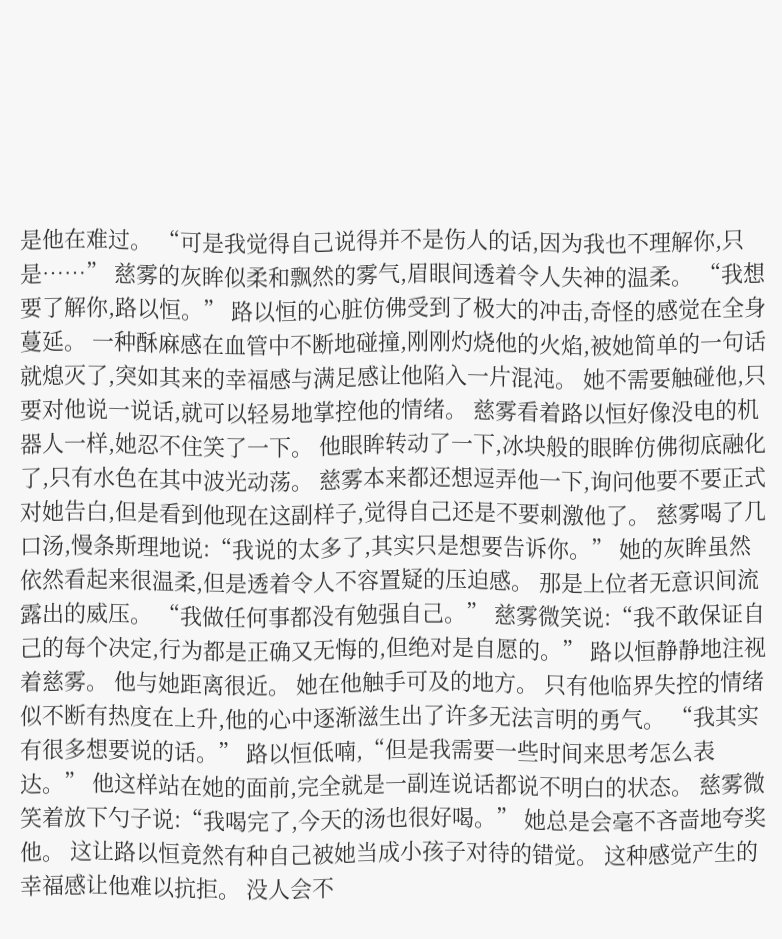是他在难过。 “可是我觉得自己说得并不是伤人的话,因为我也不理解你,只是……” 慈雾的灰眸似柔和飘然的雾气,眉眼间透着令人失神的温柔。 “我想要了解你,路以恒。” 路以恒的心脏仿佛受到了极大的冲击,奇怪的感觉在全身蔓延。 一种酥麻感在血管中不断地碰撞,刚刚灼烧他的火焰,被她简单的一句话就熄灭了,突如其来的幸福感与满足感让他陷入一片混沌。 她不需要触碰他,只要对他说一说话,就可以轻易地掌控他的情绪。 慈雾看着路以恒好像没电的机器人一样,她忍不住笑了一下。 他眼眸转动了一下,冰块般的眼眸仿佛彻底融化了,只有水色在其中波光动荡。 慈雾本来都还想逗弄他一下,询问他要不要正式对她告白,但是看到他现在这副样子,觉得自己还是不要刺激他了。 慈雾喝了几口汤,慢条斯理地说:“我说的太多了,其实只是想要告诉你。” 她的灰眸虽然依然看起来很温柔,但是透着令人不容置疑的压迫感。 那是上位者无意识间流露出的威压。 “我做任何事都没有勉强自己。” 慈雾微笑说:“我不敢保证自己的每个决定,行为都是正确又无悔的,但绝对是自愿的。” 路以恒静静地注视着慈雾。 他与她距离很近。 她在他触手可及的地方。 只有他临界失控的情绪似不断有热度在上升,他的心中逐渐滋生出了许多无法言明的勇气。 “我其实有很多想要说的话。” 路以恒低喃,“但是我需要一些时间来思考怎么表达。” 他这样站在她的面前,完全就是一副连说话都说不明白的状态。 慈雾微笑着放下勺子说:“我喝完了,今天的汤也很好喝。” 她总是会毫不吝啬地夸奖他。 这让路以恒竟然有种自己被她当成小孩子对待的错觉。 这种感觉产生的幸福感让他难以抗拒。 没人会不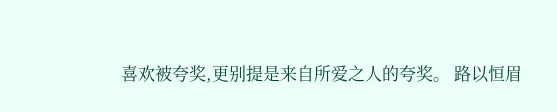喜欢被夸奖,更别提是来自所爱之人的夸奖。 路以恒眉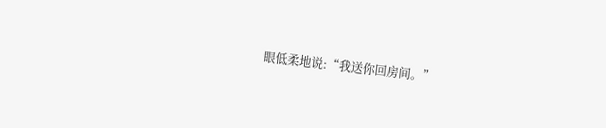眼低柔地说:“我送你回房间。”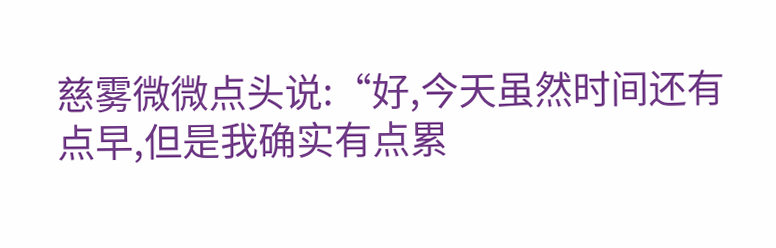慈雾微微点头说:“好,今天虽然时间还有点早,但是我确实有点累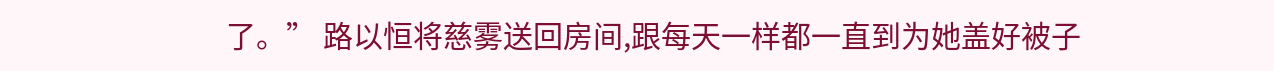了。” 路以恒将慈雾送回房间,跟每天一样都一直到为她盖好被子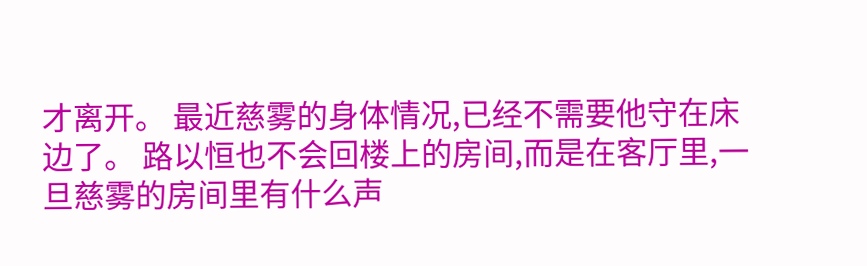才离开。 最近慈雾的身体情况,已经不需要他守在床边了。 路以恒也不会回楼上的房间,而是在客厅里,一旦慈雾的房间里有什么声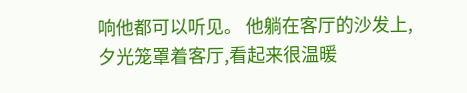响他都可以听见。 他躺在客厅的沙发上,夕光笼罩着客厅,看起来很温暖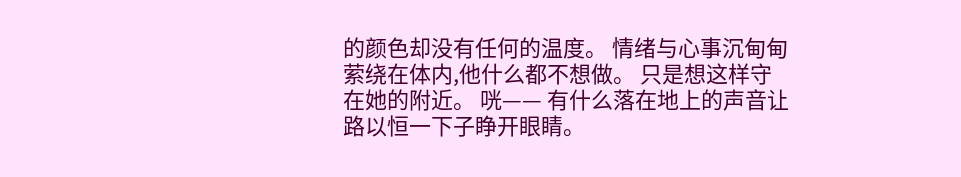的颜色却没有任何的温度。 情绪与心事沉甸甸萦绕在体内,他什么都不想做。 只是想这样守在她的附近。 咣—— 有什么落在地上的声音让路以恒一下子睁开眼睛。